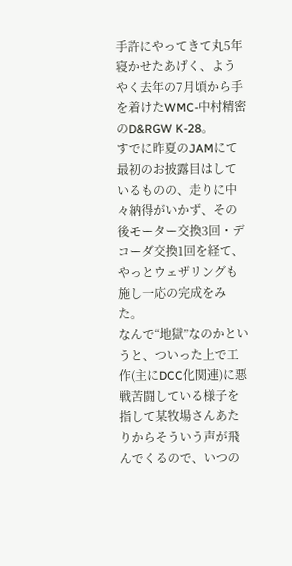手許にやってきて丸5年寝かせたあげく、ようやく去年の7月頃から手を着けたWMC-中村精密のD&RGW K-28。
すでに昨夏のJAMにて最初のお披露目はしているものの、走りに中々納得がいかず、その後モーター交換3回・デコーダ交換1回を経て、やっとウェザリングも施し一応の完成をみた。
なんで“地獄”なのかというと、ついった上で工作(主にDCC化関連)に悪戦苦闘している様子を指して某牧場さんあたりからそういう声が飛んでくるので、いつの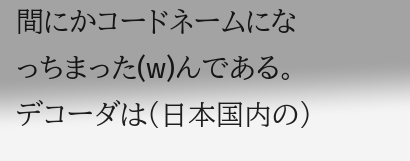間にかコードネームになっちまった(w)んである。
デコーダは(日本国内の)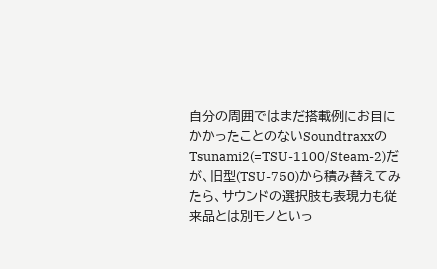自分の周囲ではまだ搭載例にお目にかかったことのないSoundtraxxのTsunami2(=TSU-1100/Steam-2)だが、旧型(TSU-750)から積み替えてみたら、サウンドの選択肢も表現力も従来品とは別モノといっ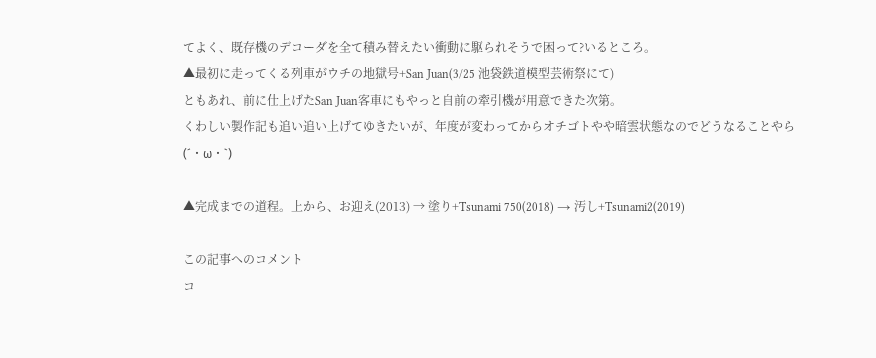てよく、既存機のデコーダを全て積み替えたい衝動に駆られそうで困って?いるところ。
▲最初に走ってくる列車がウチの地獄号+San Juan(3/25 池袋鉄道模型芸術祭にて)
ともあれ、前に仕上げたSan Juan客車にもやっと自前の牽引機が用意できた次第。
くわしい製作記も追い追い上げてゆきたいが、年度が変わってからオチゴトやや暗雲状態なのでどうなることやら(´・ω・`)

▲完成までの道程。上から、お迎え(2013) → 塗り+Tsunami 750(2018) → 汚し+Tsunami2(2019)

この記事へのコメント
コ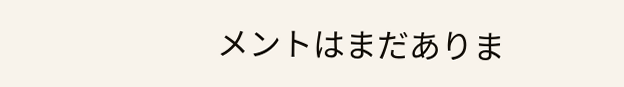メントはまだありま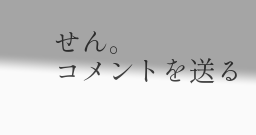せん。
コメントを送る